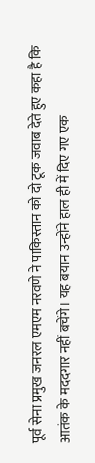पूर्व सेना प्रमुख जनरल एमएम नरवणे ने पाकिस्तान को दो टूक जवाब देते हुए कहा है कि आतंक के मददगार नहीं बचेंगे। यह बयान उन्होंने हाल ही में दिए गए एक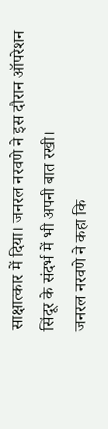साक्षात्कार में दिया। जनरल नरवणे ने इस दौरान ऑपरेशन सिंदूर के संदर्भ में भी अपनी बात रखी।
जनरल नरवणे ने कहा कि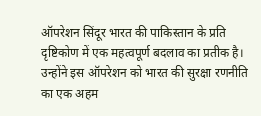ऑपरेशन सिंदूर भारत की पाकिस्तान के प्रति दृष्टिकोण में एक महत्वपूर्ण बदलाव का प्रतीक है। उन्होंने इस ऑपरेशन को भारत की सुरक्षा रणनीति का एक अहम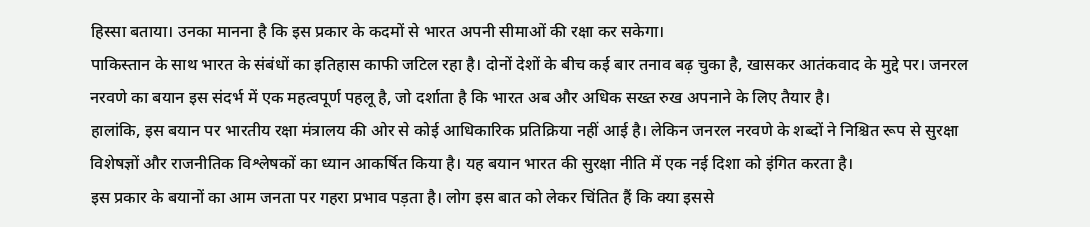हिस्सा बताया। उनका मानना है कि इस प्रकार के कदमों से भारत अपनी सीमाओं की रक्षा कर सकेगा।
पाकिस्तान के साथ भारत के संबंधों का इतिहास काफी जटिल रहा है। दोनों देशों के बीच कई बार तनाव बढ़ चुका है, खासकर आतंकवाद के मुद्दे पर। जनरल नरवणे का बयान इस संदर्भ में एक महत्वपूर्ण पहलू है, जो दर्शाता है कि भारत अब और अधिक सख्त रुख अपनाने के लिए तैयार है।
हालांकि, इस बयान पर भारतीय रक्षा मंत्रालय की ओर से कोई आधिकारिक प्रतिक्रिया नहीं आई है। लेकिन जनरल नरवणे के शब्दों ने निश्चित रूप से सुरक्षा विशेषज्ञों और राजनीतिक विश्लेषकों का ध्यान आकर्षित किया है। यह बयान भारत की सुरक्षा नीति में एक नई दिशा को इंगित करता है।
इस प्रकार के बयानों का आम जनता पर गहरा प्रभाव पड़ता है। लोग इस बात को लेकर चिंतित हैं कि क्या इससे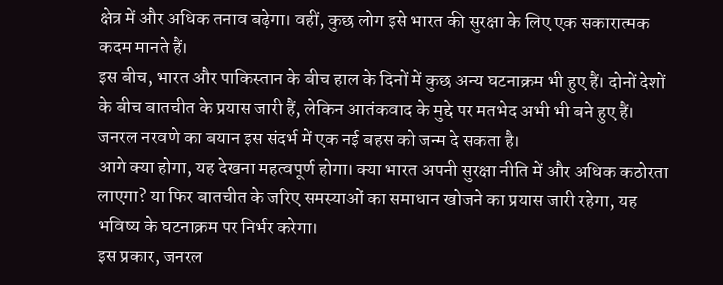क्षेत्र में और अधिक तनाव बढ़ेगा। वहीं, कुछ लोग इसे भारत की सुरक्षा के लिए एक सकारात्मक कदम मानते हैं।
इस बीच, भारत और पाकिस्तान के बीच हाल के दिनों में कुछ अन्य घटनाक्रम भी हुए हैं। दोनों देशों के बीच बातचीत के प्रयास जारी हैं, लेकिन आतंकवाद के मुद्दे पर मतभेद अभी भी बने हुए हैं। जनरल नरवणे का बयान इस संदर्भ में एक नई बहस को जन्म दे सकता है।
आगे क्या होगा, यह देखना महत्वपूर्ण होगा। क्या भारत अपनी सुरक्षा नीति में और अधिक कठोरता लाएगा? या फिर बातचीत के जरिए समस्याओं का समाधान खोजने का प्रयास जारी रहेगा, यह भविष्य के घटनाक्रम पर निर्भर करेगा।
इस प्रकार, जनरल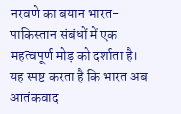नरवणे का बयान भारत-पाकिस्तान संबंधों में एक महत्वपूर्ण मोड़ को दर्शाता है। यह स्पष्ट करता है कि भारत अब आतंकवाद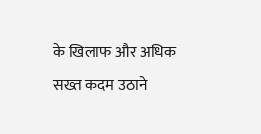के खिलाफ और अधिक सख्त कदम उठाने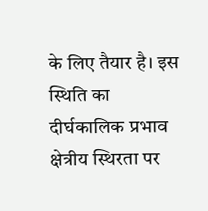के लिए तैयार है। इस स्थिति का दीर्घकालिक प्रभाव क्षेत्रीय स्थिरता पर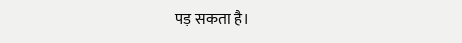पड़ सकता है।